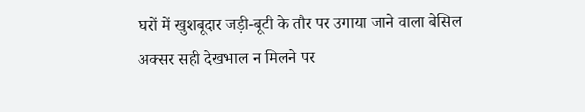घरों में खुशबूदार जड़ी-बूटी के तौर पर उगाया जाने वाला बेसिल अक्सर सही देखभाल न मिलने पर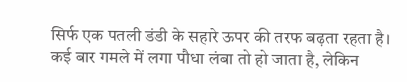सिर्फ एक पतली डंडी के सहारे ऊपर की तरफ बढ़ता रहता है। कई बार गमले में लगा पौधा लंबा तो हो जाता है, लेकिन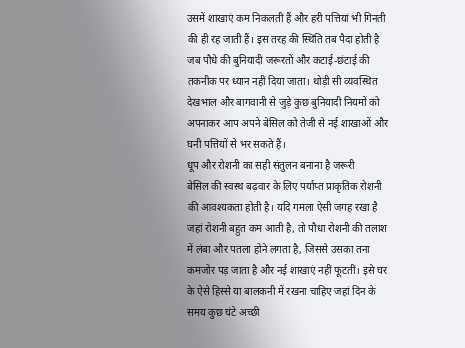उसमें शाखाएं कम निकलती हैं और हरी पत्तियां भी गिनती की ही रह जाती हैं। इस तरह की स्थिति तब पैदा होती है जब पौधे की बुनियादी जरूरतों और कटाई-छंटाई की तकनीक पर ध्यान नहीं दिया जाता। थोड़ी सी व्यवस्थित देखभाल और बागवानी से जुड़े कुछ बुनियादी नियमों को अपनाकर आप अपने बेसिल को तेजी से नई शाखाओं और घनी पत्तियों से भर सकते हैं।
धूप और रोशनी का सही संतुलन बनाना है जरूरी
बेसिल की स्वस्थ बढ़वार के लिए पर्याप्त प्राकृतिक रोशनी की आवश्यकता होती है। यदि गमला ऐसी जगह रखा है जहां रोशनी बहुत कम आती है, तो पौधा रोशनी की तलाश में लंबा और पतला होने लगता है, जिससे उसका तना कमजोर पड़ जाता है और नई शाखाएं नहीं फूटतीं। इसे घर के ऐसे हिस्से या बालकनी में रखना चाहिए जहां दिन के समय कुछ घंटे अच्छी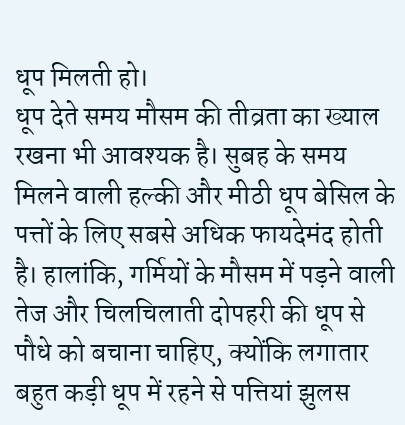धूप मिलती हो।
धूप देते समय मौसम की तीव्रता का ख्याल रखना भी आवश्यक है। सुबह के समय मिलने वाली हल्की और मीठी धूप बेसिल के पत्तों के लिए सबसे अधिक फायदेमंद होती है। हालांकि, गर्मियों के मौसम में पड़ने वाली तेज और चिलचिलाती दोपहरी की धूप से पौधे को बचाना चाहिए, क्योंकि लगातार बहुत कड़ी धूप में रहने से पत्तियां झुलस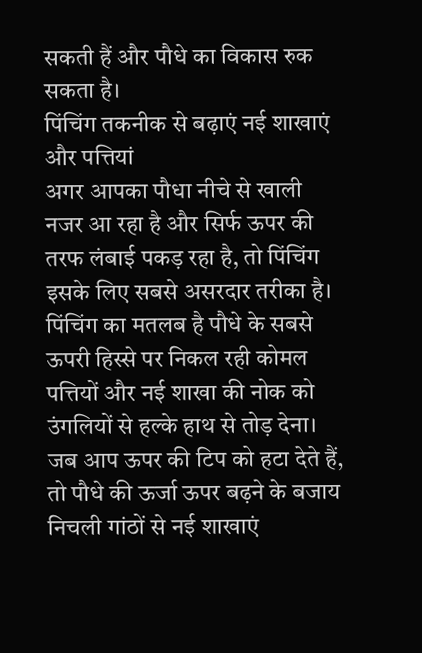सकती हैं और पौधे का विकास रुक सकता है।
पिंचिंग तकनीक से बढ़ाएं नई शाखाएं और पत्तियां
अगर आपका पौधा नीचे से खाली नजर आ रहा है और सिर्फ ऊपर की तरफ लंबाई पकड़ रहा है, तो पिंचिंग इसके लिए सबसे असरदार तरीका है। पिंचिंग का मतलब है पौधे के सबसे ऊपरी हिस्से पर निकल रही कोमल पत्तियों और नई शाखा की नोक को उंगलियों से हल्के हाथ से तोड़ देना। जब आप ऊपर की टिप को हटा देते हैं, तो पौधे की ऊर्जा ऊपर बढ़ने के बजाय निचली गांठों से नई शाखाएं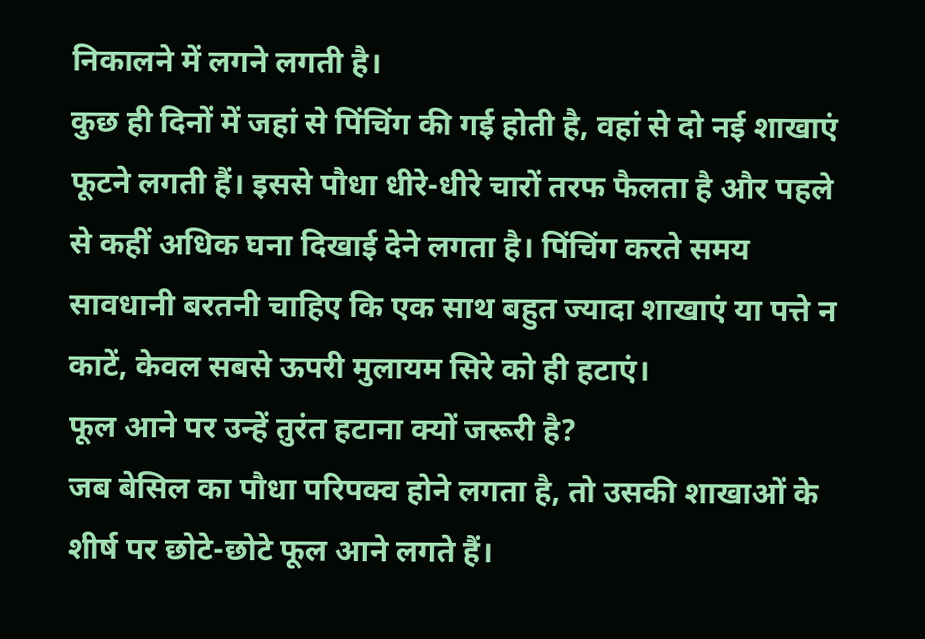निकालने में लगने लगती है।
कुछ ही दिनों में जहां से पिंचिंग की गई होती है, वहां से दो नई शाखाएं फूटने लगती हैं। इससे पौधा धीरे-धीरे चारों तरफ फैलता है और पहले से कहीं अधिक घना दिखाई देने लगता है। पिंचिंग करते समय सावधानी बरतनी चाहिए कि एक साथ बहुत ज्यादा शाखाएं या पत्ते न काटें, केवल सबसे ऊपरी मुलायम सिरे को ही हटाएं।
फूल आने पर उन्हें तुरंत हटाना क्यों जरूरी है?
जब बेसिल का पौधा परिपक्व होने लगता है, तो उसकी शाखाओं के शीर्ष पर छोटे-छोटे फूल आने लगते हैं।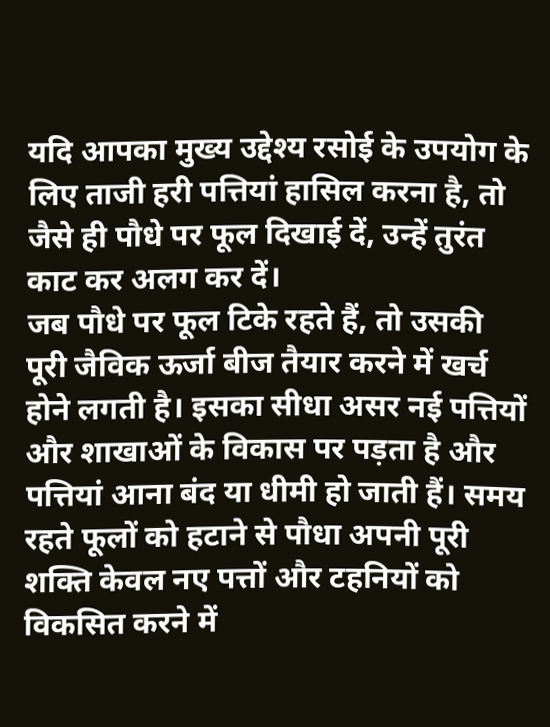यदि आपका मुख्य उद्देश्य रसोई के उपयोग के लिए ताजी हरी पत्तियां हासिल करना है, तो जैसे ही पौधे पर फूल दिखाई दें, उन्हें तुरंत काट कर अलग कर दें।
जब पौधे पर फूल टिके रहते हैं, तो उसकी पूरी जैविक ऊर्जा बीज तैयार करने में खर्च होने लगती है। इसका सीधा असर नई पत्तियों और शाखाओं के विकास पर पड़ता है और पत्तियां आना बंद या धीमी हो जाती हैं। समय रहते फूलों को हटाने से पौधा अपनी पूरी शक्ति केवल नए पत्तों और टहनियों को विकसित करने में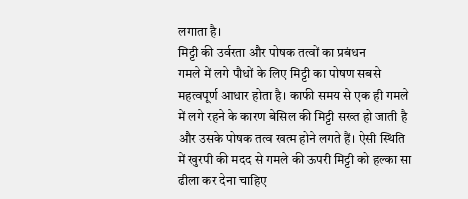लगाता है।
मिट्टी की उर्वरता और पोषक तत्वों का प्रबंधन
गमले में लगे पौधों के लिए मिट्टी का पोषण सबसे महत्वपूर्ण आधार होता है। काफी समय से एक ही गमले में लगे रहने के कारण बेसिल की मिट्टी सख्त हो जाती है और उसके पोषक तत्व खत्म होने लगते हैं। ऐसी स्थिति में खुरपी की मदद से गमले की ऊपरी मिट्टी को हल्का सा ढीला कर देना चाहिए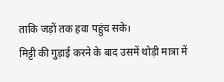ताकि जड़ों तक हवा पहुंच सके।
मिट्टी की गुड़ाई करने के बाद उसमें थोड़ी मात्रा में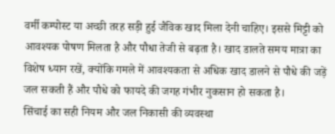वर्मी कम्पोस्ट या अच्छी तरह सड़ी हुई जैविक खाद मिला देनी चाहिए। इससे मिट्टी को आवश्यक पोषण मिलता है और पौधा तेजी से बढ़ता है। खाद डालते समय मात्रा का विशेष ध्यान रखें, क्योंकि गमले में आवश्यकता से अधिक खाद डालने से पौधे की जड़ें जल सकती हैं और पौधे को फायदे की जगह गंभीर नुकसान हो सकता है।
सिंचाई का सही नियम और जल निकासी की व्यवस्था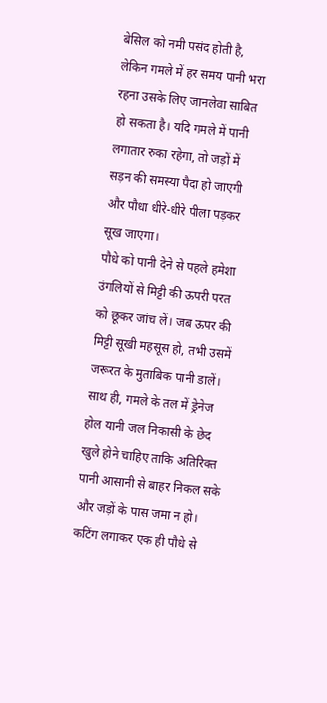बेसिल को नमी पसंद होती है, लेकिन गमले में हर समय पानी भरा रहना उसके लिए जानलेवा साबित हो सकता है। यदि गमले में पानी लगातार रुका रहेगा, तो जड़ों में सड़न की समस्या पैदा हो जाएगी और पौधा धीरे-धीरे पीला पड़कर सूख जाएगा।
पौधे को पानी देने से पहले हमेशा उंगलियों से मिट्टी की ऊपरी परत को छूकर जांच लें। जब ऊपर की मिट्टी सूखी महसूस हो, तभी उसमें जरूरत के मुताबिक पानी डालें। साथ ही, गमले के तल में ड्रेनेज होल यानी जल निकासी के छेद खुले होने चाहिए ताकि अतिरिक्त पानी आसानी से बाहर निकल सके और जड़ों के पास जमा न हो।
कटिंग लगाकर एक ही पौधे से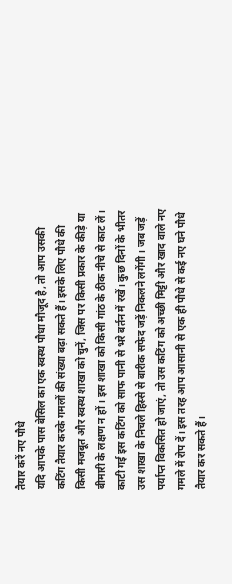तैयार करें नए पौधे
यदि आपके पास बेसिल का एक स्वस्थ पौधा मौजूद है, तो आप उसकी कटिंग तैयार करके गमलों की संख्या बढ़ा सकते हैं। इसके लिए पौधे की किसी मजबूत और स्वस्थ शाखा को चुनें, जिस पर किसी प्रकार के कीड़े या बीमारी के लक्षण न हों। इस शाखा को किसी गांठ के ठीक नीचे से काट लें।
काटी गई इस कटिंग को साफ पानी से भरे बर्तन में रखें। कुछ दिनों के भीतर उस शाखा के निचले हिस्से से बारीक सफेद जड़ें निकलने लगेंगी। जब जड़ें पर्याप्त विकसित हो जाएं, तो उस कटिंग को अच्छी मिट्टी और खाद वाले नए गमले में रोप दें। इस तरह आप आसानी से एक ही पौधे से कई नए घने पौधे तैयार कर सकते हैं।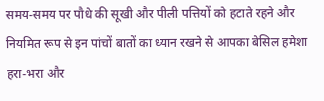समय-समय पर पौधे की सूखी और पीली पत्तियों को हटाते रहने और नियमित रूप से इन पांचों बातों का ध्यान रखने से आपका बेसिल हमेशा हरा-भरा और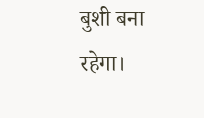बुशी बना रहेगा।